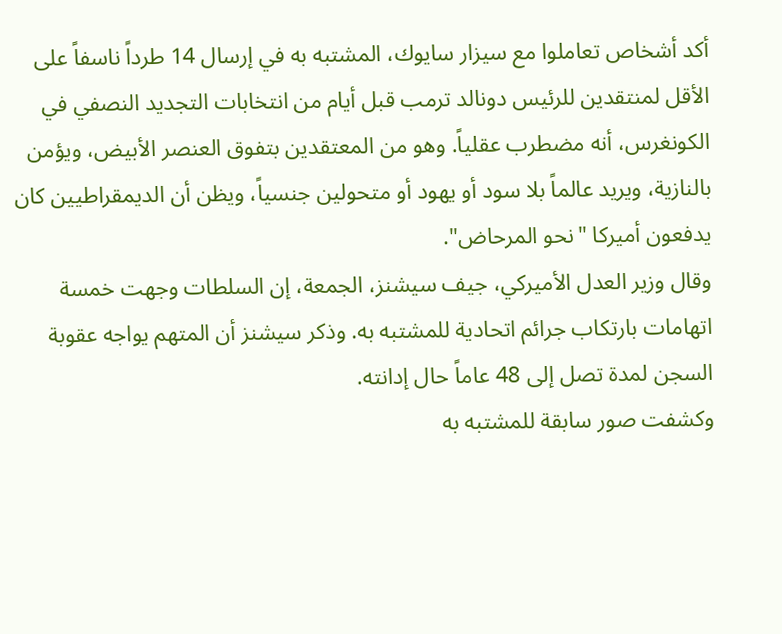أكد أشخاص تعاملوا مع سيزار سايوك، المشتبه به في إرسال 14 طرداً ناسفاً على الأقل لمنتقدين للرئيس دونالد ترمب قبل أيام من انتخابات التجديد النصفي في الكونغرس، أنه مضطرب عقلياً. وهو من المعتقدين بتفوق العنصر الأبيض، ويؤمن بالنازية، ويريد عالماً بلا سود أو يهود أو متحولين جنسياً، ويظن أن الديمقراطيين كان يدفعون أميركا "نحو المرحاض".
وقال وزير العدل الأميركي، جيف سيشنز، الجمعة، إن السلطات وجهت خمسة اتهامات بارتكاب جرائم اتحادية للمشتبه به. وذكر سيشنز أن المتهم يواجه عقوبة السجن لمدة تصل إلى 48 عاماً حال إدانته.
وكشفت صور سابقة للمشتبه به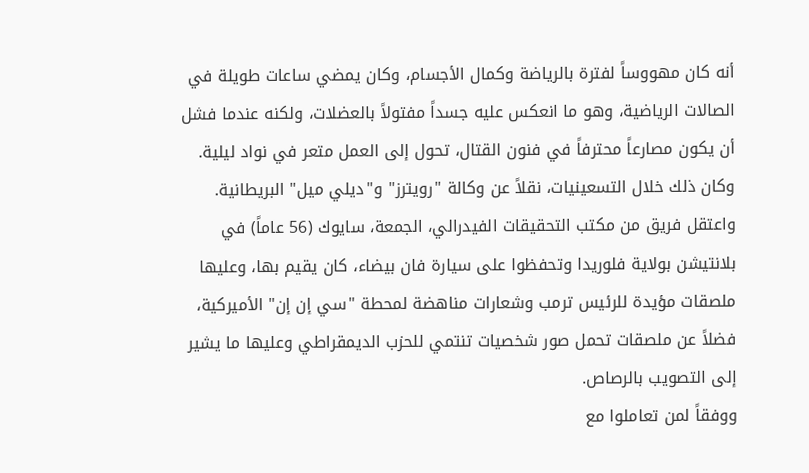أنه كان مهووساً لفترة بالرياضة وكمال الأجسام، وكان يمضي ساعات طويلة في الصالات الرياضية، وهو ما انعكس عليه جسداً مفتولاً بالعضلات، ولكنه عندما فشل أن يكون مصارعاً محترفاً في فنون القتال، تحول إلى العمل متعر في نواد ليلية. وكان ذلك خلال التسعينيات، نقلاً عن وكالة "رويترز" و"ديلي ميل" البريطانية.
واعتقل فريق من مكتب التحقيقات الفيدرالي، الجمعة، سايوك (56 عاماً) في بلانتيشن بولاية فلوريدا وتحفظوا على سيارة فان بيضاء، كان يقيم بها، وعليها ملصقات مؤيدة للرئيس ترمب وشعارات مناهضة لمحطة "سي إن إن" الأميركية، فضلاً عن ملصقات تحمل صور شخصيات تنتمي للحزب الديمقراطي وعليها ما يشير إلى التصويب بالرصاص.
ووفقاً لمن تعاملوا مع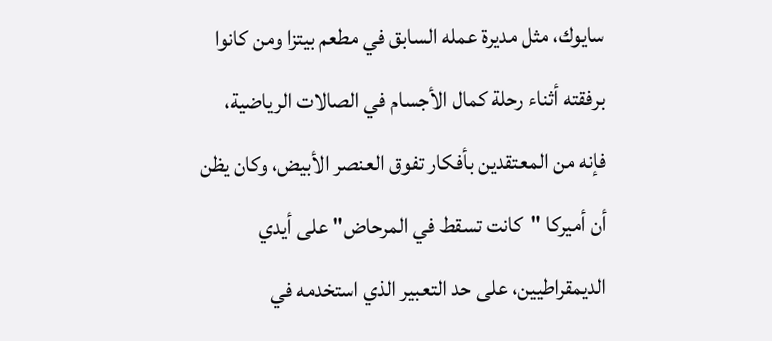سايوك، مثل مديرة عمله السابق في مطعم بيتزا ومن كانوا برفقته أثناء رحلة كمال الأجسام في الصالات الرياضية، فإنه من المعتقدين بأفكار تفوق العنصر الأبيض، وكان يظن أن أميركا "كانت تسقط في المرحاض" على أيدي الديمقراطيين، على حد التعبير الذي استخدمه في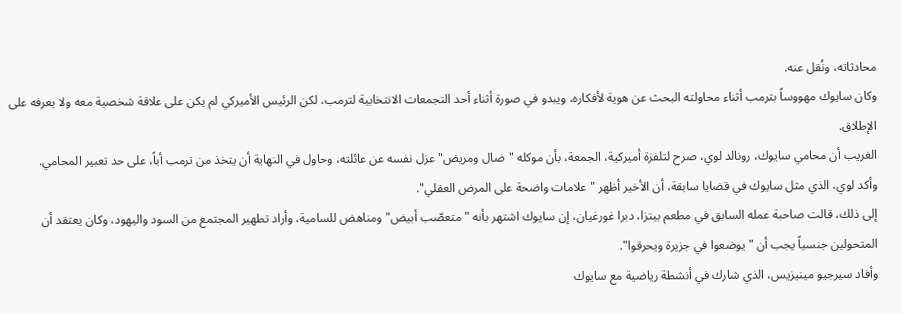محادثاته، ونُقل عنه.
وكان سايوك مهووساً بترمب أثناء محاولته البحث عن هوية لأفكاره، ويبدو في صورة أثناء أحد التجمعات الانتخابية لترمب، لكن الرئيس الأميركي لم يكن على علاقة شخصية معه ولا يعرفه على الإطلاق.
الغريب أن محامي سايوك، رونالد لوي، صرح لتلفزة أميركية، الجمعة، بأن موكله "ضال ومريض" عزل نفسه عن عائلته، وحاول في النهاية أن يتخذ من ترمب أباً، على حد تعبير المحامي.
وأكد لوي، الذي مثل سايوك في قضايا سابقة، أن الأخير أظهر "علامات واضحة على المرض العقلي".
إلى ذلك، قالت صاحبة عمله السابق في مطعم بيتزا، دبرا غورغيان، إن سايوك اشتهر بأنه "متعصّب أبيض" ومناهض للسامية، وأراد تطهير المجتمع من السود واليهود، وكان يعتقد أن المتحولين جنسياً يجب أن "يوضعوا في جزيرة ويحرقوا".
وأفاد سيرجيو مينيزيس، الذي شارك في أنشطة رياضية مع سايوك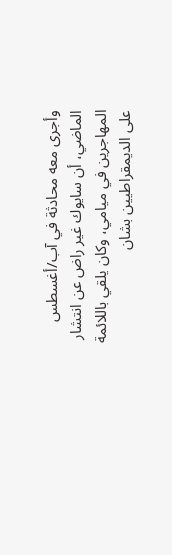وأجرى معه محادثة في آب/أغسطس الماضي، أن سايوك غير راض عن انتشار المهاجرين في ميامي، وكان يلقي باللائمة على الديمقراطيين بشان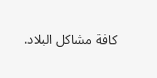كافة مشاكل البلاد.